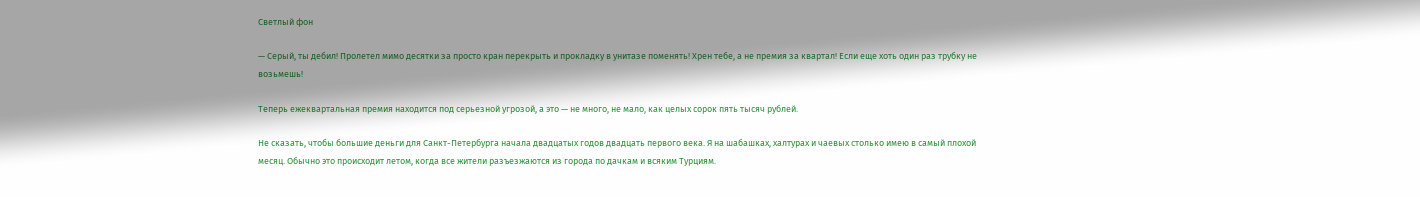Светлый фон

— Серый, ты дебил! Пролетел мимо десятки за просто кран перекрыть и прокладку в унитазе поменять! Хрен тебе, а не премия за квартал! Если еще хоть один раз трубку не возьмешь!

Теперь ежеквартальная премия находится под серьезной угрозой, а это — не много, не мало, как целых сорок пять тысяч рублей.

Не сказать, чтобы большие деньги для Санкт-Петербурга начала двадцатых годов двадцать первого века. Я на шабашках, халтурах и чаевых столько имею в самый плохой месяц. Обычно это происходит летом, когда все жители разъезжаются из города по дачкам и всяким Турциям.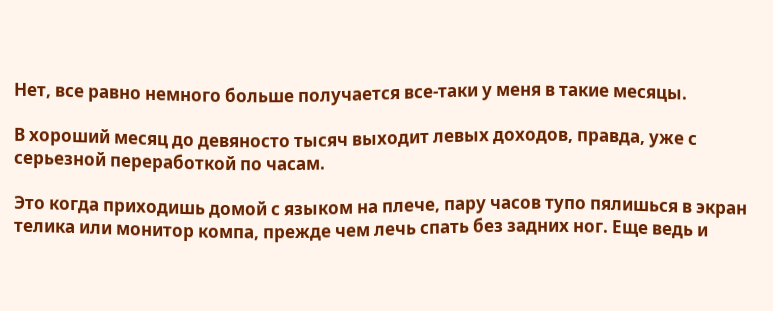Нет, все равно немного больше получается все-таки у меня в такие месяцы.

В хороший месяц до девяносто тысяч выходит левых доходов, правда, уже с серьезной переработкой по часам.

Это когда приходишь домой с языком на плече, пару часов тупо пялишься в экран телика или монитор компа, прежде чем лечь спать без задних ног. Еще ведь и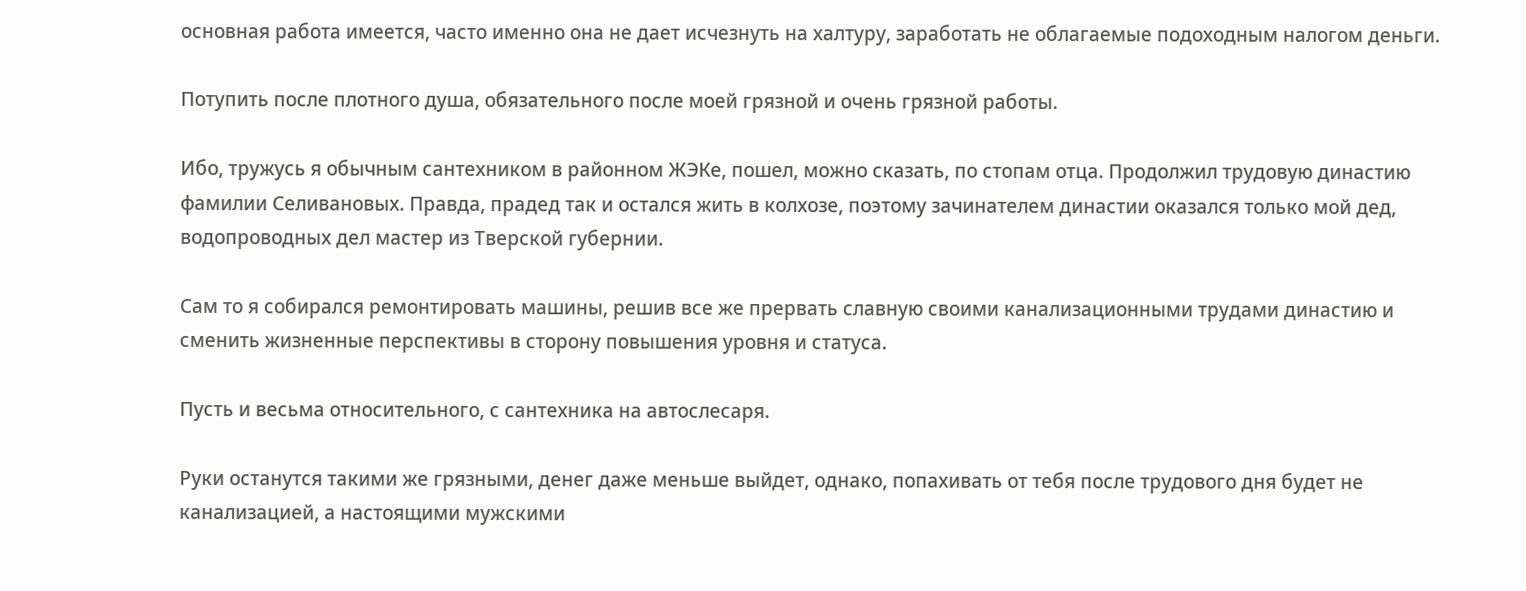основная работа имеется, часто именно она не дает исчезнуть на халтуру, заработать не облагаемые подоходным налогом деньги.

Потупить после плотного душа, обязательного после моей грязной и очень грязной работы.

Ибо, тружусь я обычным сантехником в районном ЖЭКе, пошел, можно сказать, по стопам отца. Продолжил трудовую династию фамилии Селивановых. Правда, прадед так и остался жить в колхозе, поэтому зачинателем династии оказался только мой дед, водопроводных дел мастер из Тверской губернии.

Сам то я собирался ремонтировать машины, решив все же прервать славную своими канализационными трудами династию и сменить жизненные перспективы в сторону повышения уровня и статуса.

Пусть и весьма относительного, с сантехника на автослесаря.

Руки останутся такими же грязными, денег даже меньше выйдет, однако, попахивать от тебя после трудового дня будет не канализацией, а настоящими мужскими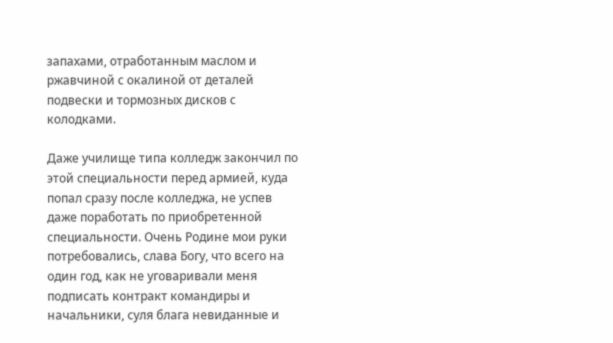запахами, отработанным маслом и ржавчиной с окалиной от деталей подвески и тормозных дисков с колодками.

Даже училище типа колледж закончил по этой специальности перед армией, куда попал сразу после колледжа, не успев даже поработать по приобретенной специальности. Очень Родине мои руки потребовались, слава Богу, что всего на один год, как не уговаривали меня подписать контракт командиры и начальники, суля блага невиданные и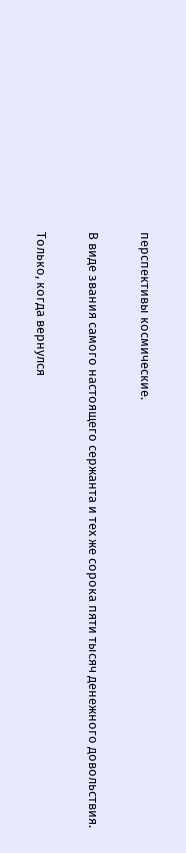перспективы космические.

В виде звания самого настоящего сержанта и тех же сорока пяти тысяч денежного довольствия.

Только, когда вернулся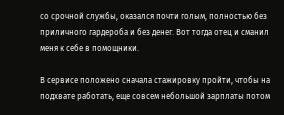со срочной службы, оказался почти голым, полностью без приличного гардероба и без денег. Вот тогда отец и сманил меня к себе в помощники.

В сервисе положено сначала стажировку пройти, чтобы на подхвате работать, еще совсем небольшой зарплаты потом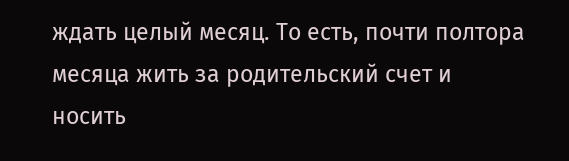ждать целый месяц. То есть, почти полтора месяца жить за родительский счет и носить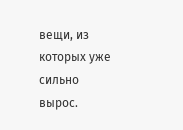вещи, из которых уже сильно вырос.